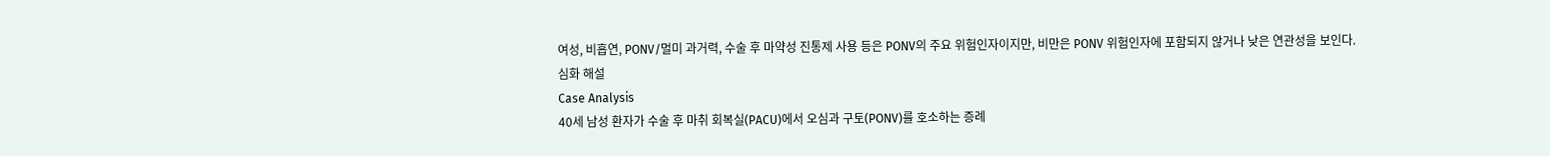여성, 비흡연, PONV/멀미 과거력, 수술 후 마약성 진통제 사용 등은 PONV의 주요 위험인자이지만, 비만은 PONV 위험인자에 포함되지 않거나 낮은 연관성을 보인다.
심화 해설
Case Analysis
40세 남성 환자가 수술 후 마취 회복실(PACU)에서 오심과 구토(PONV)를 호소하는 증례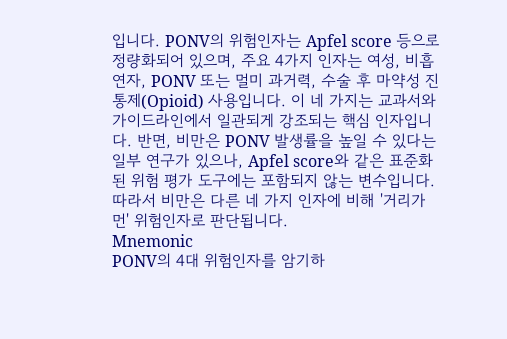입니다. PONV의 위험인자는 Apfel score 등으로 정량화되어 있으며, 주요 4가지 인자는 여성, 비흡연자, PONV 또는 멀미 과거력, 수술 후 마약성 진통제(Opioid) 사용입니다. 이 네 가지는 교과서와 가이드라인에서 일관되게 강조되는 핵심 인자입니다. 반면, 비만은 PONV 발생률을 높일 수 있다는 일부 연구가 있으나, Apfel score와 같은 표준화된 위험 평가 도구에는 포함되지 않는 변수입니다. 따라서 비만은 다른 네 가지 인자에 비해 '거리가 먼' 위험인자로 판단됩니다.
Mnemonic
PONV의 4대 위험인자를 암기하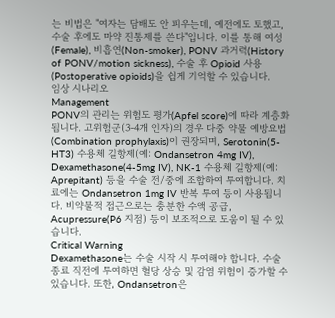는 비법은 "여자는 담배도 안 피우는데, 예전에도 토했고, 수술 후에도 마약 진통제를 쓴다"입니다. 이를 통해 여성(Female), 비흡연(Non-smoker), PONV 과거력(History of PONV/motion sickness), 수술 후 Opioid 사용(Postoperative opioids)을 쉽게 기억할 수 있습니다.
임상 시나리오
Management
PONV의 관리는 위험도 평가(Apfel score)에 따라 계층화됩니다. 고위험군(3-4개 인자)의 경우 다중 약물 예방요법(Combination prophylaxis)이 권장되며, Serotonin(5-HT3) 수용체 길항제(예: Ondansetron 4mg IV), Dexamethasone(4-5mg IV), NK-1 수용체 길항제(예: Aprepitant) 등을 수술 전/중에 조합하여 투여합니다. 치료에는 Ondansetron 1mg IV 반복 투여 등이 사용됩니다. 비약물적 접근으로는 충분한 수액 공급, Acupressure(P6 지점) 등이 보조적으로 도움이 될 수 있습니다.
Critical Warning
Dexamethasone는 수술 시작 시 투여해야 합니다. 수술 종료 직전에 투여하면 혈당 상승 및 감염 위험이 증가할 수 있습니다. 또한, Ondansetron은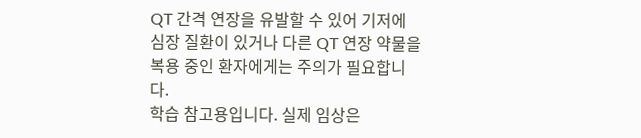QT 간격 연장을 유발할 수 있어 기저에 심장 질환이 있거나 다른 QT 연장 약물을 복용 중인 환자에게는 주의가 필요합니다.
학습 참고용입니다. 실제 임상은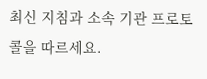최신 지침과 소속 기관 프로토콜을 따르세요.